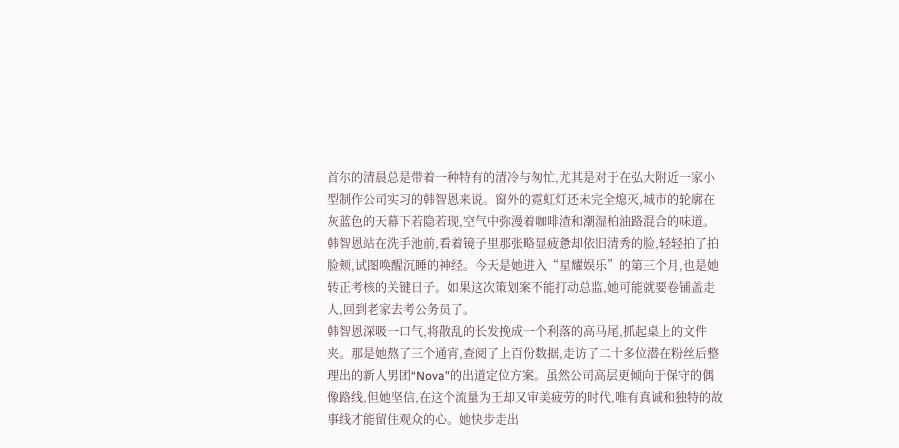首尔的清晨总是带着一种特有的清冷与匆忙,尤其是对于在弘大附近一家小型制作公司实习的韩智恩来说。窗外的霓虹灯还未完全熄灭,城市的轮廓在灰蓝色的天幕下若隐若现,空气中弥漫着咖啡渣和潮湿柏油路混合的味道。韩智恩站在洗手池前,看着镜子里那张略显疲惫却依旧清秀的脸,轻轻拍了拍脸颊,试图唤醒沉睡的神经。今天是她进入“星耀娱乐”的第三个月,也是她转正考核的关键日子。如果这次策划案不能打动总监,她可能就要卷铺盖走人,回到老家去考公务员了。
韩智恩深吸一口气,将散乱的长发挽成一个利落的高马尾,抓起桌上的文件夹。那是她熬了三个通宵,查阅了上百份数据,走访了二十多位潜在粉丝后整理出的新人男团“Nova”的出道定位方案。虽然公司高层更倾向于保守的偶像路线,但她坚信,在这个流量为王却又审美疲劳的时代,唯有真诚和独特的故事线才能留住观众的心。她快步走出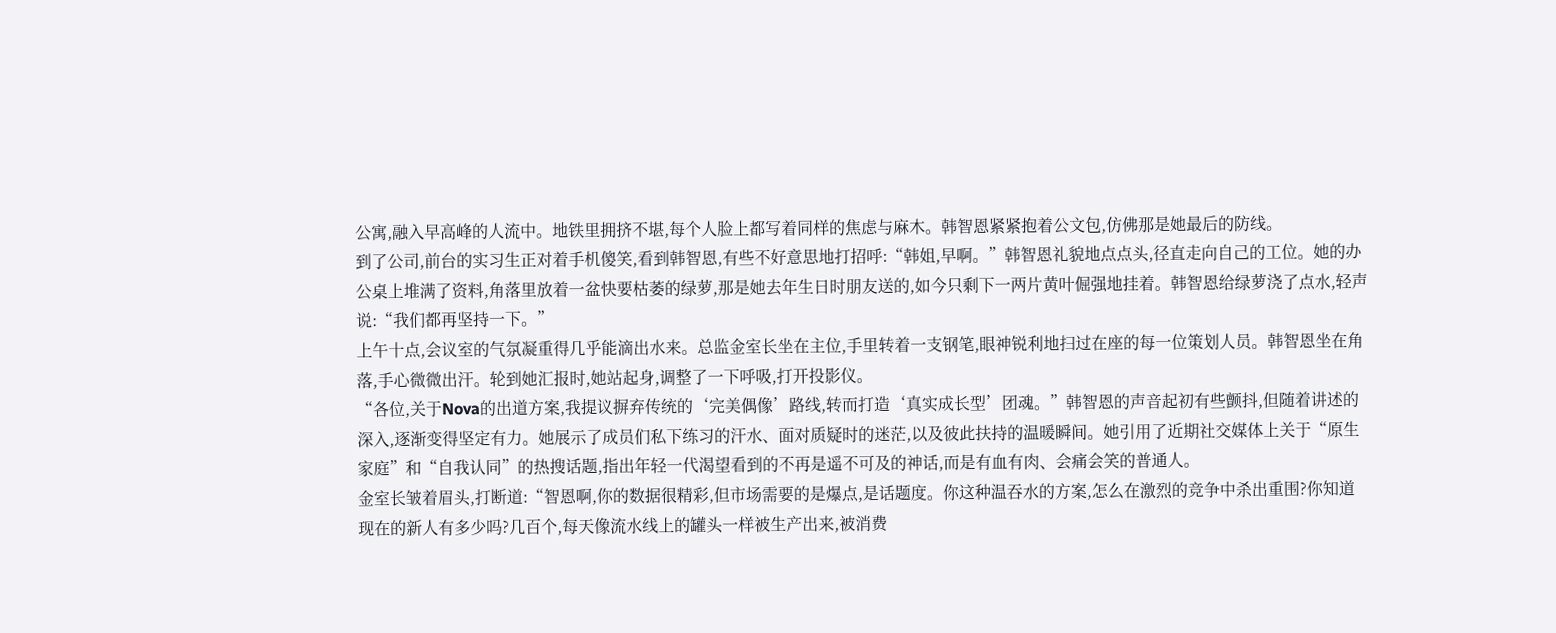公寓,融入早高峰的人流中。地铁里拥挤不堪,每个人脸上都写着同样的焦虑与麻木。韩智恩紧紧抱着公文包,仿佛那是她最后的防线。
到了公司,前台的实习生正对着手机傻笑,看到韩智恩,有些不好意思地打招呼:“韩姐,早啊。”韩智恩礼貌地点点头,径直走向自己的工位。她的办公桌上堆满了资料,角落里放着一盆快要枯萎的绿萝,那是她去年生日时朋友送的,如今只剩下一两片黄叶倔强地挂着。韩智恩给绿萝浇了点水,轻声说:“我们都再坚持一下。”
上午十点,会议室的气氛凝重得几乎能滴出水来。总监金室长坐在主位,手里转着一支钢笔,眼神锐利地扫过在座的每一位策划人员。韩智恩坐在角落,手心微微出汗。轮到她汇报时,她站起身,调整了一下呼吸,打开投影仪。
“各位,关于Nova的出道方案,我提议摒弃传统的‘完美偶像’路线,转而打造‘真实成长型’团魂。”韩智恩的声音起初有些颤抖,但随着讲述的深入,逐渐变得坚定有力。她展示了成员们私下练习的汗水、面对质疑时的迷茫,以及彼此扶持的温暖瞬间。她引用了近期社交媒体上关于“原生家庭”和“自我认同”的热搜话题,指出年轻一代渴望看到的不再是遥不可及的神话,而是有血有肉、会痛会笑的普通人。
金室长皱着眉头,打断道:“智恩啊,你的数据很精彩,但市场需要的是爆点,是话题度。你这种温吞水的方案,怎么在激烈的竞争中杀出重围?你知道现在的新人有多少吗?几百个,每天像流水线上的罐头一样被生产出来,被消费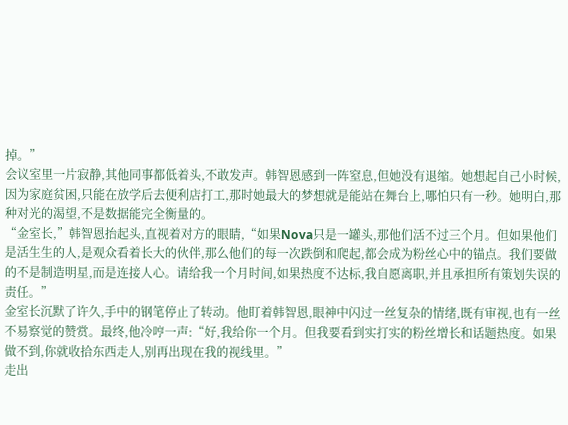掉。”
会议室里一片寂静,其他同事都低着头,不敢发声。韩智恩感到一阵窒息,但她没有退缩。她想起自己小时候,因为家庭贫困,只能在放学后去便利店打工,那时她最大的梦想就是能站在舞台上,哪怕只有一秒。她明白,那种对光的渴望,不是数据能完全衡量的。
“金室长,”韩智恩抬起头,直视着对方的眼睛,“如果Nova只是一罐头,那他们活不过三个月。但如果他们是活生生的人,是观众看着长大的伙伴,那么他们的每一次跌倒和爬起,都会成为粉丝心中的锚点。我们要做的不是制造明星,而是连接人心。请给我一个月时间,如果热度不达标,我自愿离职,并且承担所有策划失误的责任。”
金室长沉默了许久,手中的钢笔停止了转动。他盯着韩智恩,眼神中闪过一丝复杂的情绪,既有审视,也有一丝不易察觉的赞赏。最终,他冷哼一声:“好,我给你一个月。但我要看到实打实的粉丝增长和话题热度。如果做不到,你就收拾东西走人,别再出现在我的视线里。”
走出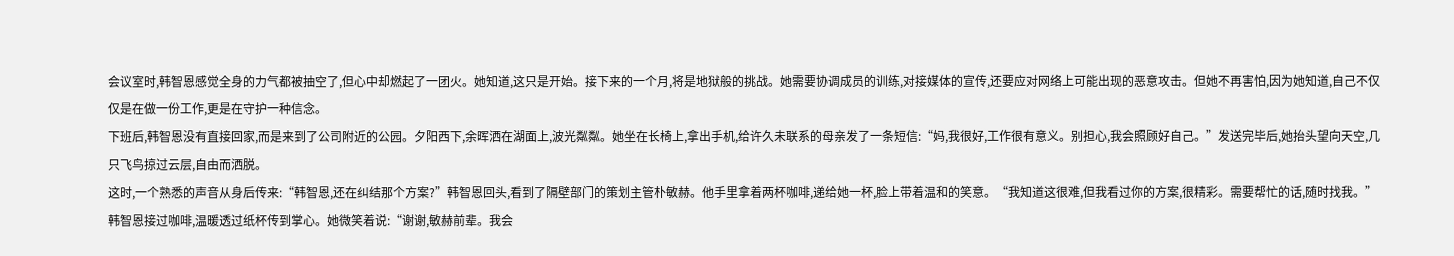会议室时,韩智恩感觉全身的力气都被抽空了,但心中却燃起了一团火。她知道,这只是开始。接下来的一个月,将是地狱般的挑战。她需要协调成员的训练,对接媒体的宣传,还要应对网络上可能出现的恶意攻击。但她不再害怕,因为她知道,自己不仅仅是在做一份工作,更是在守护一种信念。
下班后,韩智恩没有直接回家,而是来到了公司附近的公园。夕阳西下,余晖洒在湖面上,波光粼粼。她坐在长椅上,拿出手机,给许久未联系的母亲发了一条短信:“妈,我很好,工作很有意义。别担心,我会照顾好自己。”发送完毕后,她抬头望向天空,几只飞鸟掠过云层,自由而洒脱。
这时,一个熟悉的声音从身后传来:“韩智恩,还在纠结那个方案?”韩智恩回头,看到了隔壁部门的策划主管朴敏赫。他手里拿着两杯咖啡,递给她一杯,脸上带着温和的笑意。“我知道这很难,但我看过你的方案,很精彩。需要帮忙的话,随时找我。”
韩智恩接过咖啡,温暖透过纸杯传到掌心。她微笑着说:“谢谢,敏赫前辈。我会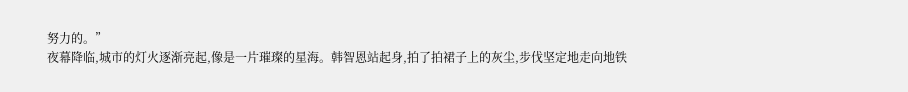努力的。”
夜幕降临,城市的灯火逐渐亮起,像是一片璀璨的星海。韩智恩站起身,拍了拍裙子上的灰尘,步伐坚定地走向地铁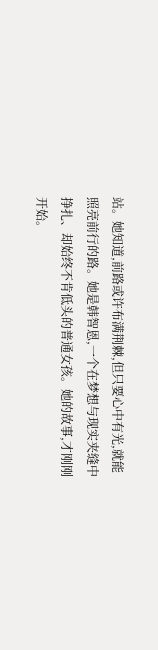站。她知道,前路或许布满荆棘,但只要心中有光,就能照亮前行的路。她是韩智恩,一个在梦想与现实夹缝中挣扎、却始终不肯低头的普通女孩。她的故事,才刚刚开始。